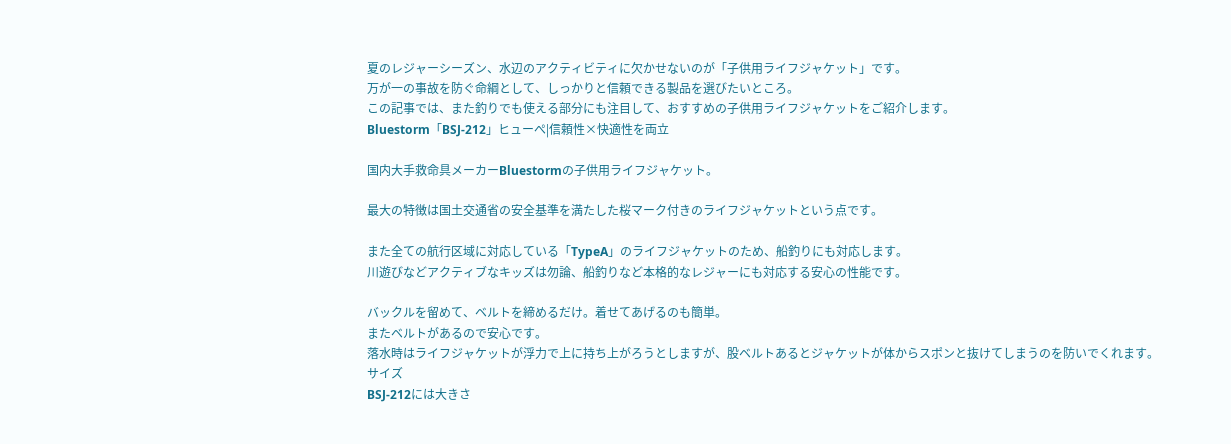夏のレジャーシーズン、水辺のアクティビティに欠かせないのが「子供用ライフジャケット」です。
万が一の事故を防ぐ命綱として、しっかりと信頼できる製品を選びたいところ。
この記事では、また釣りでも使える部分にも注目して、おすすめの子供用ライフジャケットをご紹介します。
Bluestorm「BSJ-212」ヒューぺ|信頼性×快適性を両立

国内大手救命具メーカーBluestormの子供用ライフジャケット。

最大の特徴は国土交通省の安全基準を満たした桜マーク付きのライフジャケットという点です。

また全ての航行区域に対応している「TypeA」のライフジャケットのため、船釣りにも対応します。
川遊びなどアクティブなキッズは勿論、船釣りなど本格的なレジャーにも対応する安心の性能です。

バックルを留めて、ベルトを締めるだけ。着せてあげるのも簡単。
またベルトがあるので安心です。
落水時はライフジャケットが浮力で上に持ち上がろうとしますが、股ベルトあるとジャケットが体からスポンと抜けてしまうのを防いでくれます。
サイズ
BSJ-212には大きさ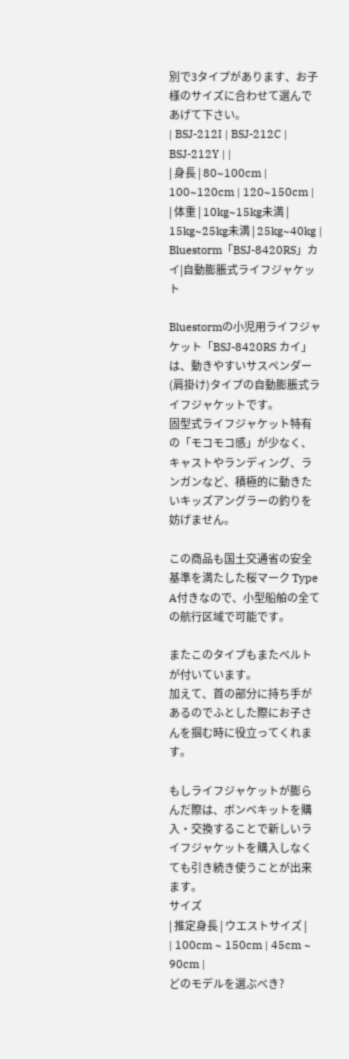別で3タイプがあります、お子様のサイズに合わせて選んであげて下さい。
| BSJ-212I | BSJ-212C | BSJ-212Y | |
| 身長 | 80~100cm | 100~120cm | 120~150cm |
| 体重 | 10kg~15kg未満 | 15kg~25kg未満 | 25kg~40kg |
Bluestorm「BSJ-8420RS」カイ|自動膨脹式ライフジャケット

Bluestormの小児用ライフジャケット「BSJ-8420RS カイ」は、動きやすいサスペンダー(肩掛け)タイプの自動膨脹式ライフジャケットです。
固型式ライフジャケット特有の「モコモコ感」が少なく、キャストやランディング、ランガンなど、積極的に動きたいキッズアングラーの釣りを妨げません。

この商品も国土交通省の安全基準を満たした桜マーク Type A付きなので、小型船舶の全ての航行区域で可能です。

またこのタイプもまたベルトが付いています。
加えて、首の部分に持ち手があるのでふとした際にお子さんを掴む時に役立ってくれます。

もしライフジャケットが膨らんだ際は、ボンベキットを購入・交換することで新しいライフジャケットを購入しなくても引き続き使うことが出来ます。
サイズ
| 推定身長 | ウエストサイズ |
| 100cm ~ 150cm | 45cm ~ 90cm |
どのモデルを選ぶべき?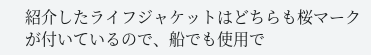紹介したライフジャケットはどちらも桜マークが付いているので、船でも使用で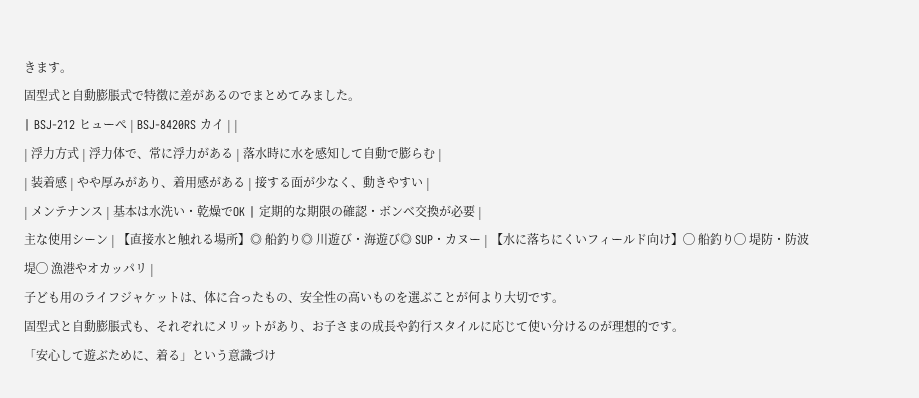きます。
固型式と自動膨脹式で特徴に差があるのでまとめてみました。
| BSJ-212 ヒューぺ | BSJ-8420RS カイ | |
| 浮力方式 | 浮力体で、常に浮力がある | 落水時に水を感知して自動で膨らむ |
| 装着感 | やや厚みがあり、着用感がある | 接する面が少なく、動きやすい |
| メンテナンス | 基本は水洗い・乾燥でOK | 定期的な期限の確認・ボンベ交換が必要 |
主な使用シーン | 【直接水と触れる場所】◎ 船釣り◎ 川遊び・海遊び◎ SUP・カヌー | 【水に落ちにくいフィールド向け】◯ 船釣り◯ 堤防・防波堤◯ 漁港やオカッパリ |
子ども用のライフジャケットは、体に合ったもの、安全性の高いものを選ぶことが何より大切です。
固型式と自動膨脹式も、それぞれにメリットがあり、お子さまの成長や釣行スタイルに応じて使い分けるのが理想的です。
「安心して遊ぶために、着る」という意識づけ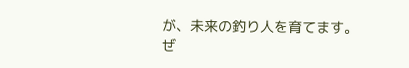が、未来の釣り人を育てます。
ぜ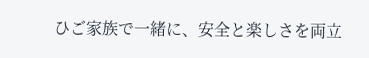ひご家族で一緒に、安全と楽しさを両立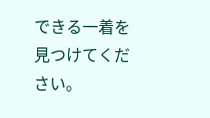できる一着を見つけてください。